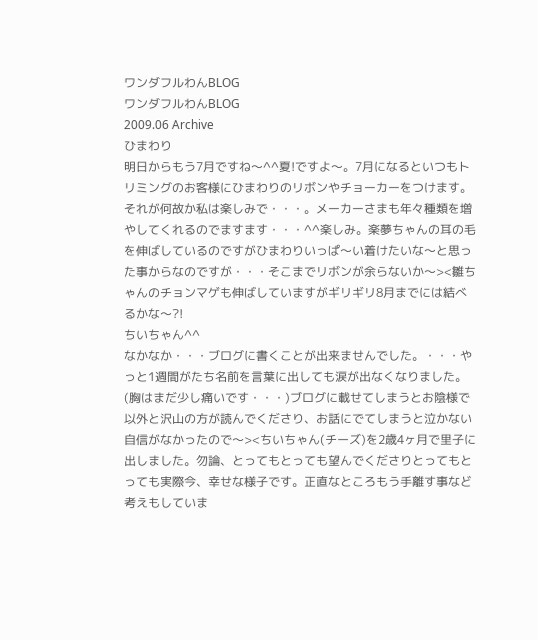ワンダフルわんBLOG
ワンダフルわんBLOG
2009.06 Archive
ひまわり
明日からもう7月ですね〜^^夏!ですよ〜。7月になるといつもトリミングのお客様にひまわりのリボンやチョーカーをつけます。それが何故か私は楽しみで・・・。メーカーさまも年々種類を増やしてくれるのでますます・・・^^楽しみ。楽夢ちゃんの耳の毛を伸ばしているのですがひまわりいっぱ〜い着けたいな〜と思った事からなのですが・・・そこまでリボンが余らないか〜><雛ちゃんのチョンマゲも伸ばしていますがギリギリ8月までには結べるかな〜?!
ちいちゃん^^
なかなか・・・ブログに書くことが出来ませんでした。・・・やっと1週間がたち名前を言葉に出しても涙が出なくなりました。(胸はまだ少し痛いです・・・)ブログに載せてしまうとお陰様で以外と沢山の方が読んでくださり、お話にでてしまうと泣かない自信がなかったので〜><ちいちゃん(チーズ)を2歳4ヶ月で里子に出しました。勿論、とってもとっても望んでくださりとってもとっても実際今、幸せな様子です。正直なところもう手離す事など考えもしていま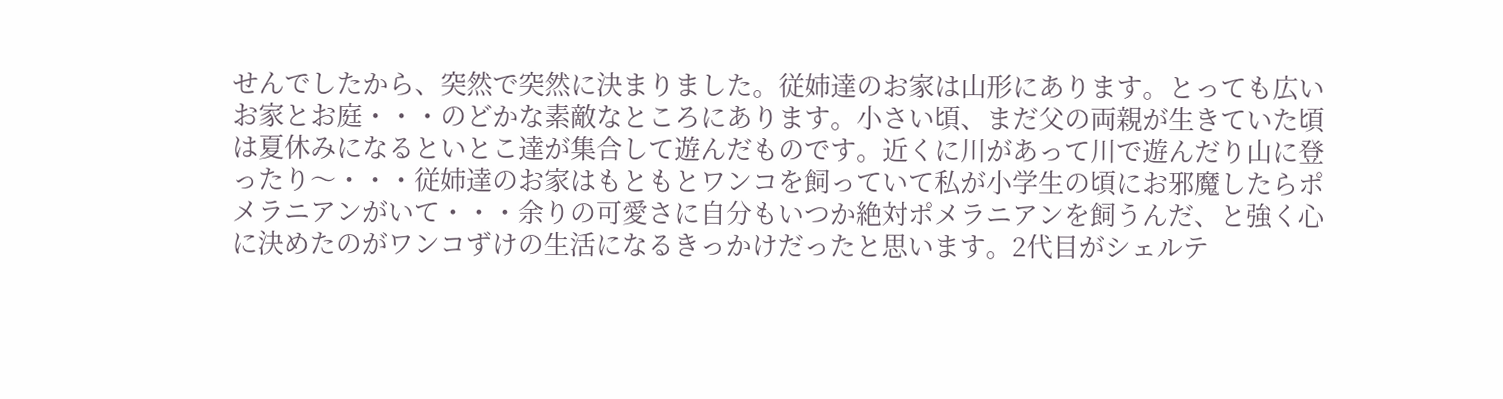せんでしたから、突然で突然に決まりました。従姉達のお家は山形にあります。とっても広いお家とお庭・・・のどかな素敵なところにあります。小さい頃、まだ父の両親が生きていた頃は夏休みになるといとこ達が集合して遊んだものです。近くに川があって川で遊んだり山に登ったり〜・・・従姉達のお家はもともとワンコを飼っていて私が小学生の頃にお邪魔したらポメラニアンがいて・・・余りの可愛さに自分もいつか絶対ポメラニアンを飼うんだ、と強く心に決めたのがワンコずけの生活になるきっかけだったと思います。2代目がシェルテ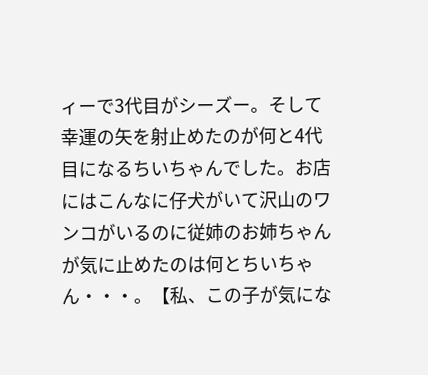ィーで3代目がシーズー。そして幸運の矢を射止めたのが何と4代目になるちいちゃんでした。お店にはこんなに仔犬がいて沢山のワンコがいるのに従姉のお姉ちゃんが気に止めたのは何とちいちゃん・・・。【私、この子が気にな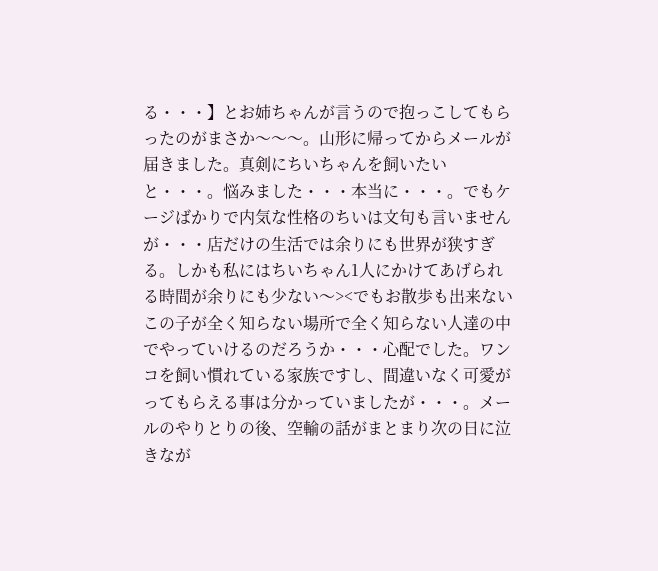る・・・】とお姉ちゃんが言うので抱っこしてもらったのがまさか〜〜〜。山形に帰ってからメールが届きました。真剣にちいちゃんを飼いたいと・・・。悩みました・・・本当に・・・。でもケージばかりで内気な性格のちいは文句も言いませんが・・・店だけの生活では余りにも世界が狭すぎる。しかも私にはちいちゃん1人にかけてあげられる時間が余りにも少ない〜><でもお散歩も出来ないこの子が全く知らない場所で全く知らない人達の中でやっていけるのだろうか・・・心配でした。ワンコを飼い慣れている家族ですし、間違いなく可愛がってもらえる事は分かっていましたが・・・。メールのやりとりの後、空輸の話がまとまり次の日に泣きなが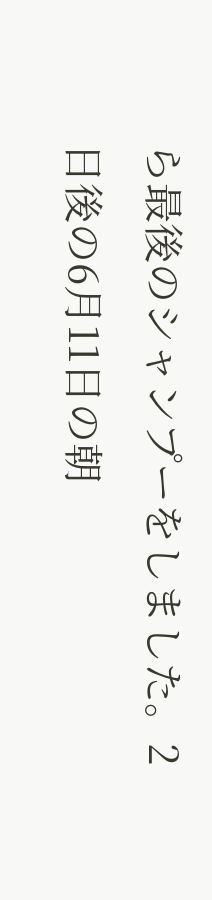ら最後のシャンプーをしました。2日後の6月11日の朝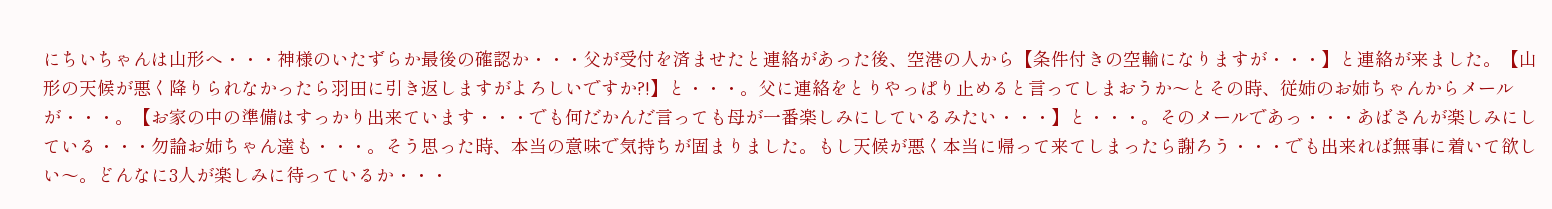にちいちゃんは山形へ・・・神様のいたずらか最後の確認か・・・父が受付を済ませたと連絡があった後、空港の人から【条件付きの空輸になりますが・・・】と連絡が来ました。【山形の天候が悪く降りられなかったら羽田に引き返しますがよろしいですか?!】と・・・。父に連絡をとりやっぱり止めると言ってしまおうか〜とその時、従姉のお姉ちゃんからメールが・・・。【お家の中の準備はすっかり出来ています・・・でも何だかんだ言っても母が一番楽しみにしているみたい・・・】と・・・。そのメールであっ・・・あばさんが楽しみにしている・・・勿論お姉ちゃん達も・・・。そう思った時、本当の意味で気持ちが固まりました。もし天候が悪く本当に帰って来てしまったら謝ろう・・・でも出来れば無事に着いて欲しい〜。どんなに3人が楽しみに待っているか・・・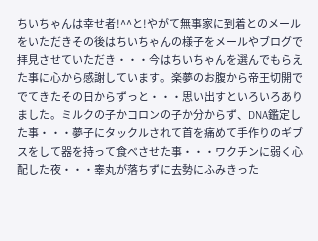ちいちゃんは幸せ者!^^と!やがて無事家に到着とのメールをいただきその後はちいちゃんの様子をメールやブログで拝見させていただき・・・今はちいちゃんを選んでもらえた事に心から感謝しています。楽夢のお腹から帝王切開ででてきたその日からずっと・・・思い出すといろいろありました。ミルクの子かコロンの子か分からず、DNA鑑定した事・・・夢子にタックルされて首を痛めて手作りのギブスをして器を持って食べさせた事・・・ワクチンに弱く心配した夜・・・睾丸が落ちずに去勢にふみきった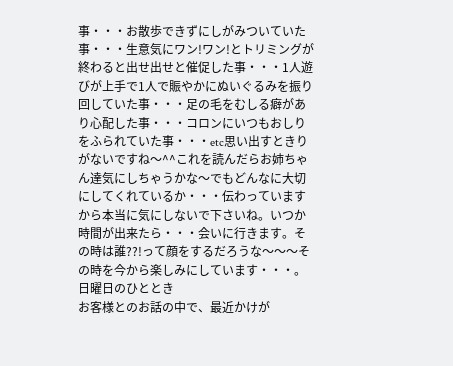事・・・お散歩できずにしがみついていた事・・・生意気にワン!ワン!とトリミングが終わると出せ出せと催促した事・・・1人遊びが上手で1人で賑やかにぬいぐるみを振り回していた事・・・足の毛をむしる癖があり心配した事・・・コロンにいつもおしりをふられていた事・・・etc思い出すときりがないですね〜^^これを読んだらお姉ちゃん達気にしちゃうかな〜でもどんなに大切にしてくれているか・・・伝わっていますから本当に気にしないで下さいね。いつか時間が出来たら・・・会いに行きます。その時は誰??!って顔をするだろうな〜〜〜その時を今から楽しみにしています・・・。
日曜日のひととき
お客様とのお話の中で、最近かけが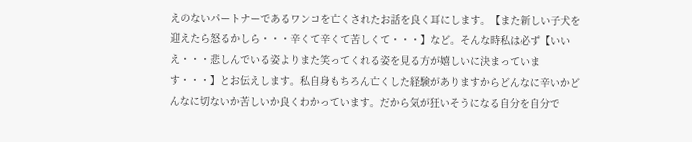えのないパートナーであるワンコを亡くされたお話を良く耳にします。【また新しい子犬を迎えたら怒るかしら・・・辛くて辛くて苦しくて・・・】など。そんな時私は必ず【いいえ・・・悲しんでいる姿よりまた笑ってくれる姿を見る方が嬉しいに決まっています・・・】とお伝えします。私自身もちろん亡くした経験がありますからどんなに辛いかどんなに切ないか苦しいか良くわかっています。だから気が狂いそうになる自分を自分で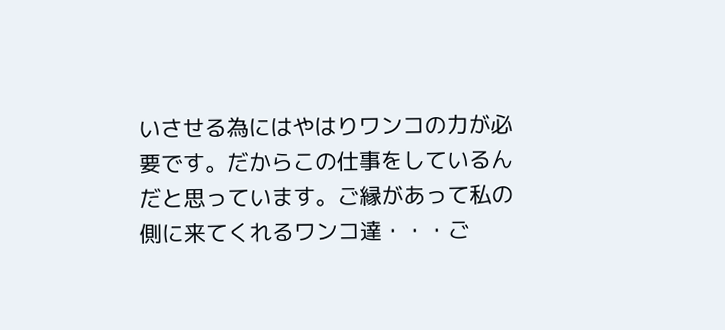いさせる為にはやはりワンコの力が必要です。だからこの仕事をしているんだと思っています。ご縁があって私の側に来てくれるワンコ達・・・ご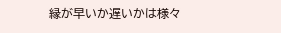縁が早いか遅いかは様々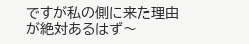ですが私の側に来た理由が絶対あるはず〜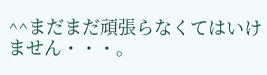^^まだまだ頑張らなくてはいけません・・・。